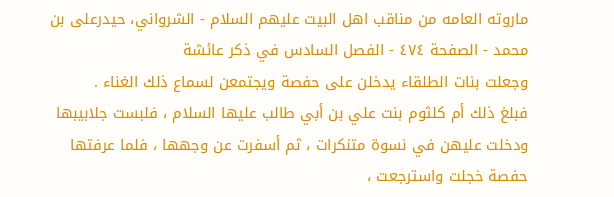ماروته العامه من مناقب اهل البيت عليهم السلام - الشرواني، حیدرعلی بن محمد - الصفحة ٤٧٤ - الفصل السادس في ذكر عائشة
وجعلت بنات الطلقاء يدخلن على حفصة ويجتمعن لسماع ذلك الغناء .
فبلغ ذلك أم كلثوم بنت علي بن أبي طالب عليها السلام ، فلبست جلابيبها ودخلت عليهن في نسوة متنكرات ، ثم أسفرت عن وجهها ، فلما عرفتها حفصة خجلت واسترجعت ،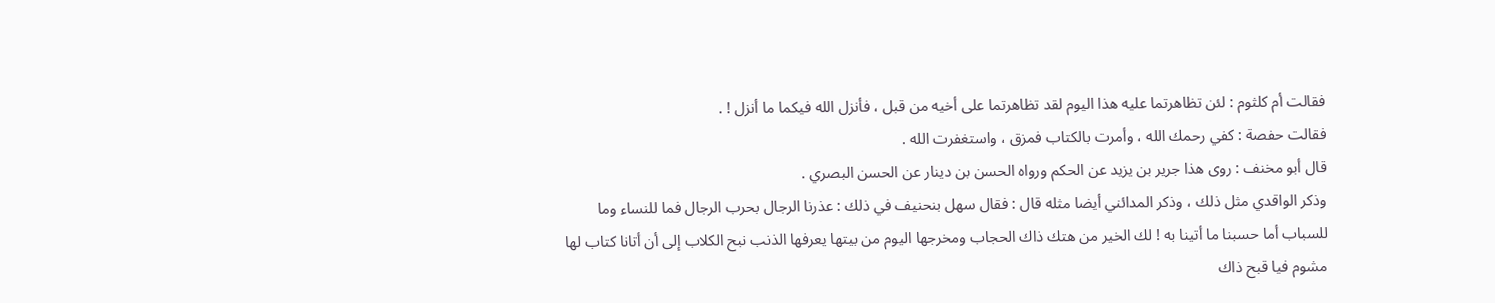فقالت أم كلثوم : لئن تظاهرتما عليه هذا اليوم لقد تظاهرتما على أخيه من قبل ، فأنزل الله فيكما ما أنزل ! .
فقالت حفصة : كفي رحمك الله ، وأمرت بالكتاب فمزق ، واستغفرت الله .
قال أبو مخنف : روى هذا جرير بن يزيد عن الحكم ورواه الحسن بن دينار عن الحسن البصري .
وذكر الواقدي مثل ذلك ، وذكر المدائني أيضا مثله قال : فقال سهل بنحنيف في ذلك : عذرنا الرجال بحرب الرجال فما للنساء وما للسباب أما حسبنا ما أتينا به ! لك الخير من هتك ذاك الحجاب ومخرجها اليوم من بيتها يعرفها الذنب نبح الكلاب إلى أن أتانا كتاب لها مشوم فيا قبح ذاك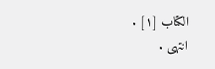الكتاب [١] .
انتهى .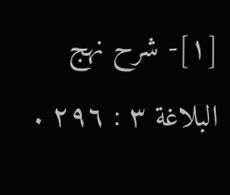[١]- شرح نهج البلاغة ٣ : ٢٩٦ .